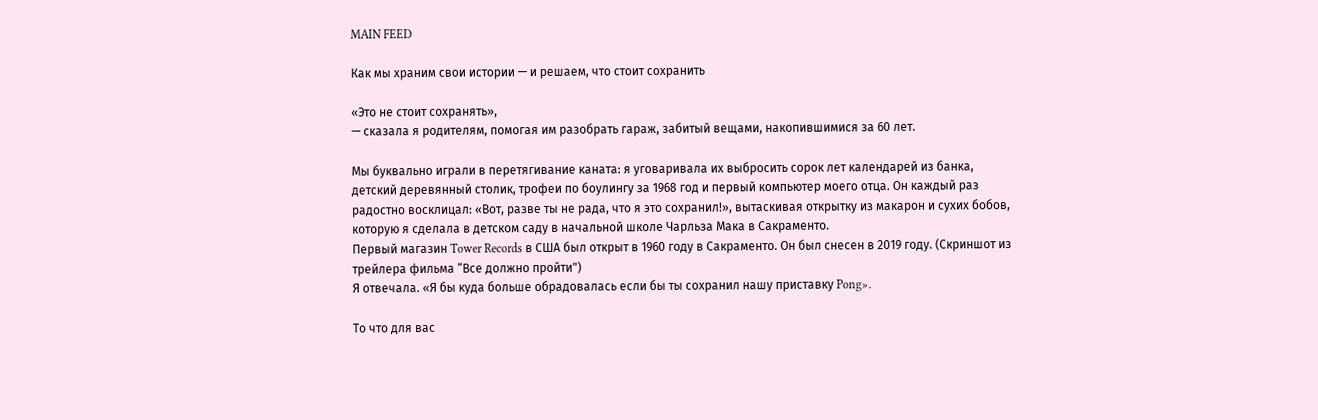MAIN FEED

Как мы храним свои истории — и решаем, что стоит сохранить

«Это не стоит сохранять»,
— сказала я родителям, помогая им разобрать гараж, забитый вещами, накопившимися за 60 лет.

Мы буквально играли в перетягивание каната: я уговаривала их выбросить сорок лет календарей из банка, детский деревянный столик, трофеи по боулингу за 1968 год и первый компьютер моего отца. Он каждый раз радостно восклицал: «Вот, разве ты не рада, что я это сохранил!», вытаскивая открытку из макарон и сухих бобов, которую я сделала в детском саду в начальной школе Чарльза Мака в Сакраменто.
Первый магазин Tower Records в США был открыт в 1960 году в Сакраменто. Он был снесен в 2019 году. (Скриншот из трейлера фильма “Все должно пройти")
Я отвечала. «Я бы куда больше обрадовалась если бы ты сохранил нашу приставку Pong».

То что для вас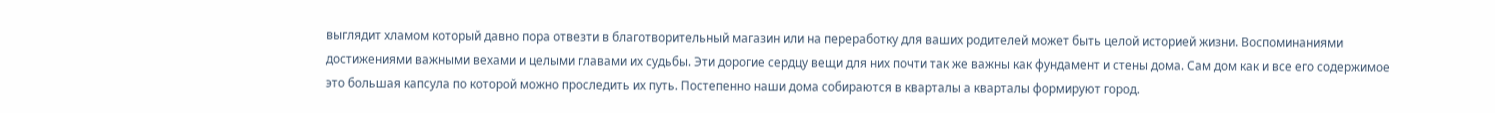выглядит хламом который давно пора отвезти в благотворительный магазин или на переработку для ваших родителей может быть целой историей жизни. Воспоминаниями достижениями важными вехами и целыми главами их судьбы. Эти дорогие сердцу вещи для них почти так же важны как фундамент и стены дома. Сам дом как и все его содержимое это большая капсула по которой можно проследить их путь. Постепенно наши дома собираются в кварталы а кварталы формируют город.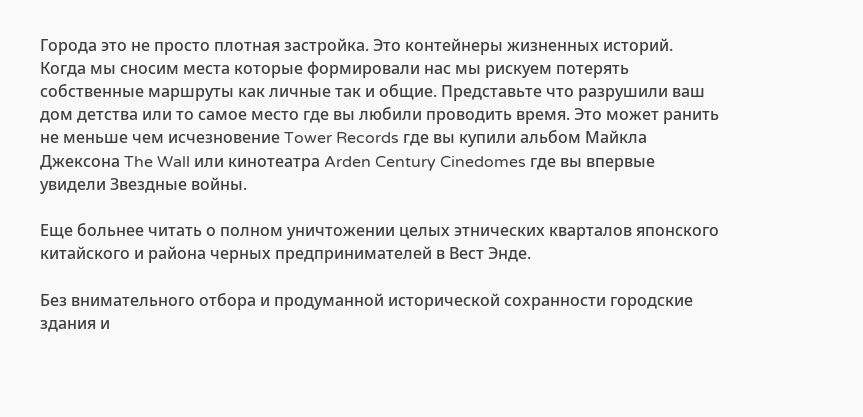Города это не просто плотная застройка. Это контейнеры жизненных историй. Когда мы сносим места которые формировали нас мы рискуем потерять собственные маршруты как личные так и общие. Представьте что разрушили ваш дом детства или то самое место где вы любили проводить время. Это может ранить не меньше чем исчезновение Tower Records где вы купили альбом Майкла Джексона The Wall или кинотеатра Arden Century Cinedomes где вы впервые увидели Звездные войны.

Еще больнее читать о полном уничтожении целых этнических кварталов японского китайского и района черных предпринимателей в Вест Энде.

Без внимательного отбора и продуманной исторической сохранности городские здания и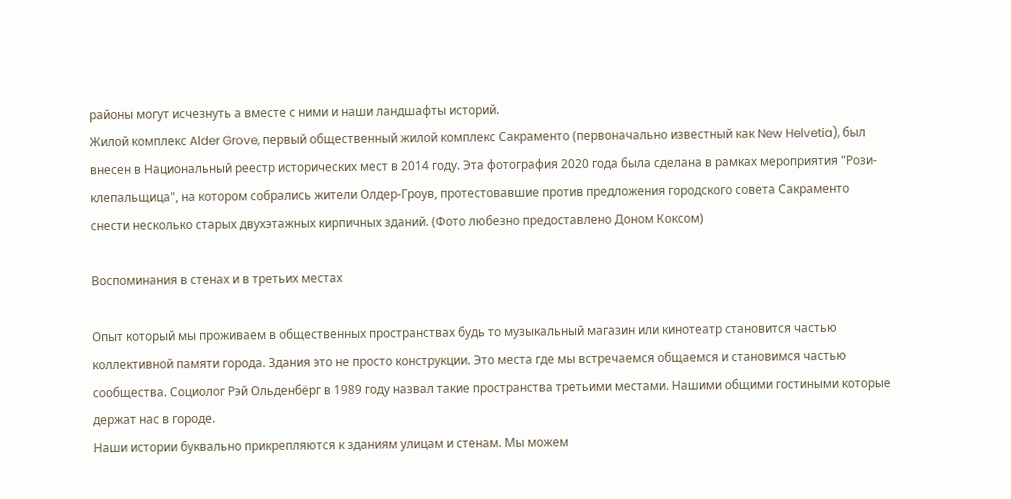районы могут исчезнуть а вместе с ними и наши ландшафты историй.
Жилой комплекс Alder Grove, первый общественный жилой комплекс Сакраменто (первоначально известный как New Helvetia), был внесен в Национальный реестр исторических мест в 2014 году. Эта фотография 2020 года была сделана в рамках мероприятия "Рози-клепальщица", на котором собрались жители Олдер-Гроув, протестовавшие против предложения городского совета Сакраменто снести несколько старых двухэтажных кирпичных зданий. (Фото любезно предоставлено Доном Коксом)

Воспоминания в стенах и в третьих местах

Опыт который мы проживаем в общественных пространствах будь то музыкальный магазин или кинотеатр становится частью коллективной памяти города. Здания это не просто конструкции. Это места где мы встречаемся общаемся и становимся частью сообщества. Социолог Рэй Ольденбёрг в 1989 году назвал такие пространства третьими местами. Нашими общими гостиными которые держат нас в городе.
Наши истории буквально прикрепляются к зданиям улицам и стенам. Мы можем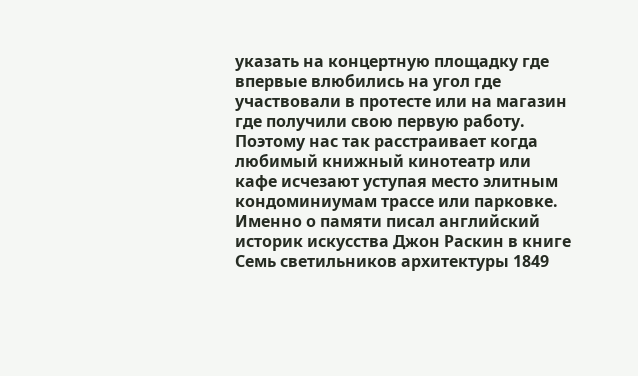указать на концертную площадку где впервые влюбились на угол где участвовали в протесте или на магазин где получили свою первую работу. Поэтому нас так расстраивает когда любимый книжный кинотеатр или кафе исчезают уступая место элитным кондоминиумам трассе или парковке.
Именно о памяти писал английский историк искусства Джон Раскин в книге Семь светильников архитектуры 1849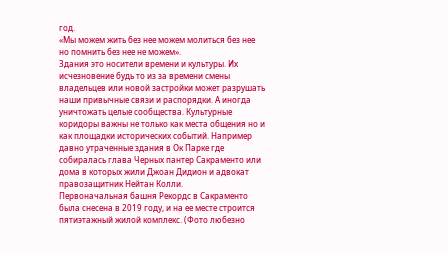год.
«Мы можем жить без нее можем молиться без нее но помнить без нее не можем».
Здания это носители времени и культуры. Их исчезновение будь то из за времени смены владельцев или новой застройки может разрушать наши привычные связи и распорядки. А иногда уничтожать целые сообщества. Культурные коридоры важны не только как места общения но и как площадки исторических событий. Например давно утраченные здания в Ок Парке где собиралась глава Черных пантер Сакраменто или дома в которых жили Джоан Дидион и адвокат правозащитник Нейтан Колли.
Первоначальная башня Рекордс в Сакраменто была снесена в 2019 году, и на ее месте строится пятиэтажный жилой комплекс. (Фото любезно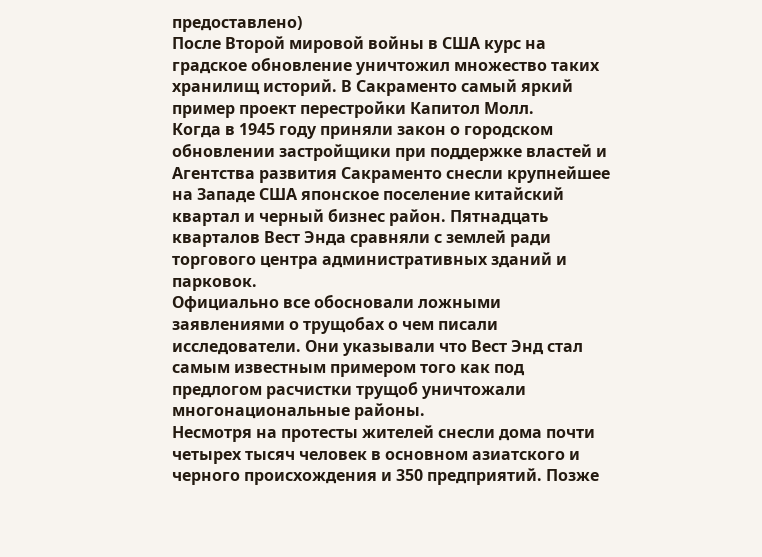предоставлено)
После Второй мировой войны в США курс на градское обновление уничтожил множество таких хранилищ историй. В Сакраменто самый яркий пример проект перестройки Капитол Молл.
Когда в 1945 году приняли закон о городском обновлении застройщики при поддержке властей и Агентства развития Сакраменто снесли крупнейшее на Западе США японское поселение китайский квартал и черный бизнес район. Пятнадцать кварталов Вест Энда сравняли с землей ради торгового центра административных зданий и парковок.
Официально все обосновали ложными заявлениями о трущобах о чем писали исследователи. Они указывали что Вест Энд стал самым известным примером того как под предлогом расчистки трущоб уничтожали многонациональные районы.
Несмотря на протесты жителей снесли дома почти четырех тысяч человек в основном азиатского и черного происхождения и 350 предприятий. Позже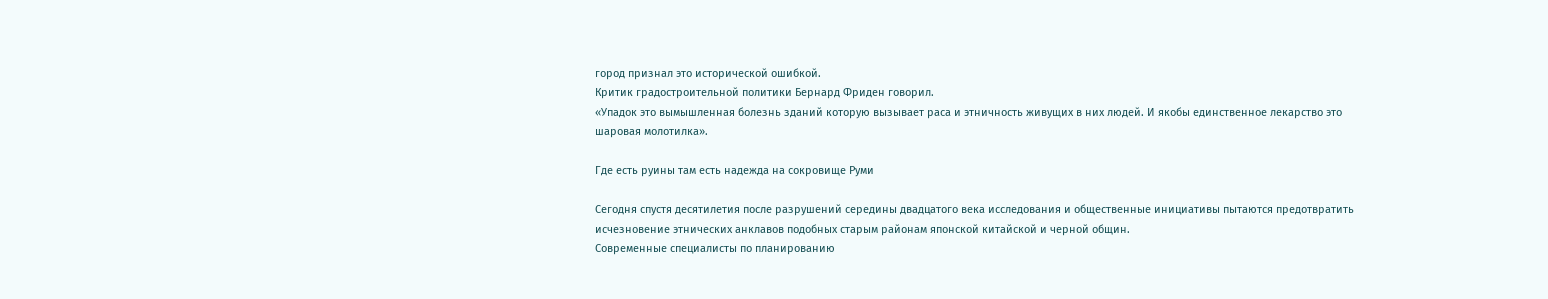город признал это исторической ошибкой.
Критик градостроительной политики Бернард Фриден говорил.
«Упадок это вымышленная болезнь зданий которую вызывает раса и этничность живущих в них людей. И якобы единственное лекарство это шаровая молотилка».

Где есть руины там есть надежда на сокровище Руми

Сегодня спустя десятилетия после разрушений середины двадцатого века исследования и общественные инициативы пытаются предотвратить исчезновение этнических анклавов подобных старым районам японской китайской и черной общин.
Современные специалисты по планированию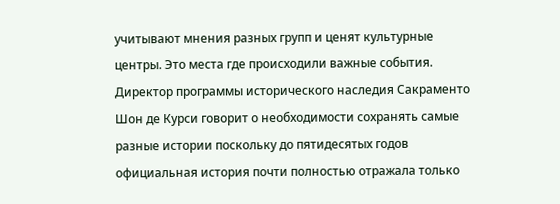учитывают мнения разных групп и ценят культурные центры. Это места где происходили важные события. Директор программы исторического наследия Сакраменто Шон де Курси говорит о необходимости сохранять самые разные истории поскольку до пятидесятых годов официальная история почти полностью отражала только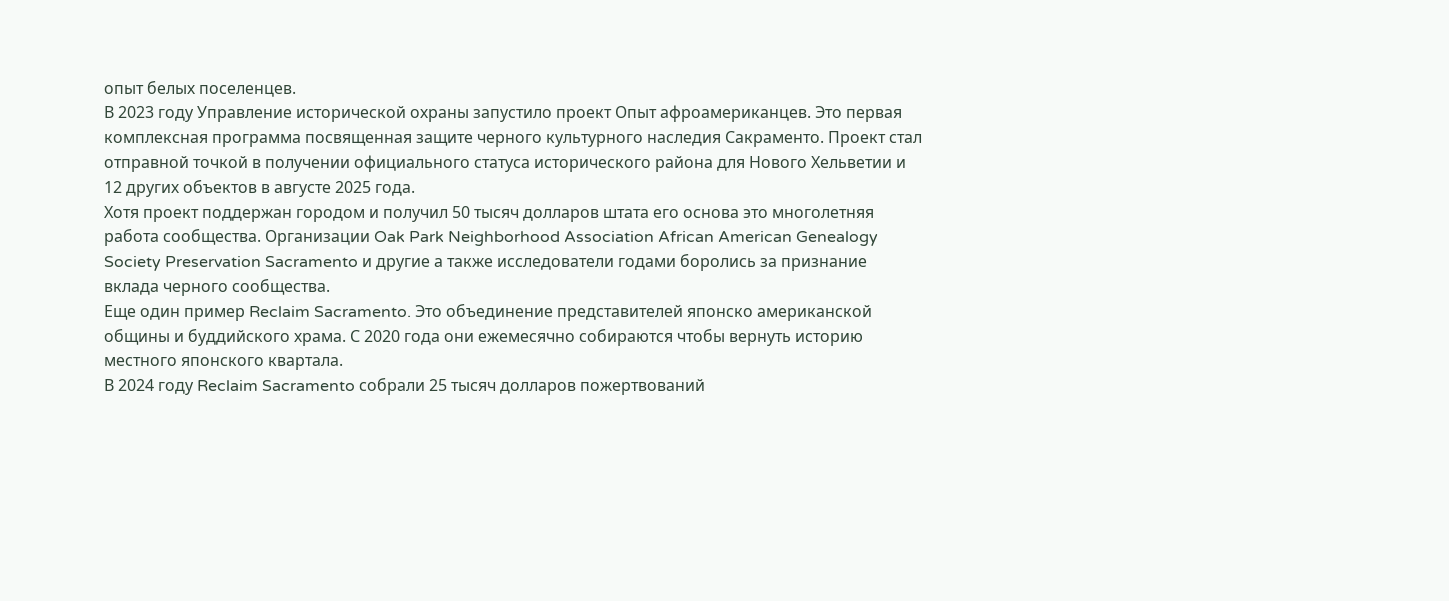опыт белых поселенцев.
В 2023 году Управление исторической охраны запустило проект Опыт афроамериканцев. Это первая комплексная программа посвященная защите черного культурного наследия Сакраменто. Проект стал отправной точкой в получении официального статуса исторического района для Нового Хельветии и 12 других объектов в августе 2025 года.
Хотя проект поддержан городом и получил 50 тысяч долларов штата его основа это многолетняя работа сообщества. Организации Oak Park Neighborhood Association African American Genealogy Society Preservation Sacramento и другие а также исследователи годами боролись за признание вклада черного сообщества.
Еще один пример Reclaim Sacramento. Это объединение представителей японско американской общины и буддийского храма. С 2020 года они ежемесячно собираются чтобы вернуть историю местного японского квартала.
В 2024 году Reclaim Sacramento собрали 25 тысяч долларов пожертвований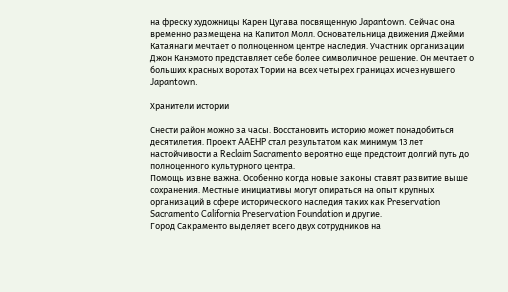на фреску художницы Карен Цугава посвященную Japantown. Сейчас она временно размещена на Капитол Молл. Основательница движения Джейми Катаянаги мечтает о полноценном центре наследия. Участник организации Джон Канэмото представляет себе более символичное решение. Он мечтает о больших красных воротах Тории на всех четырех границах исчезнувшего Japantown.

Хранители истории

Снести район можно за часы. Восстановить историю может понадобиться десятилетия. Проект AAEHP стал результатом как минимум 13 лет настойчивости а Reclaim Sacramento вероятно еще предстоит долгий путь до полноценного культурного центра.
Помощь извне важна. Особенно когда новые законы ставят развитие выше сохранения. Местные инициативы могут опираться на опыт крупных организаций в сфере исторического наследия таких как Preservation Sacramento California Preservation Foundation и другие.
Город Сакраменто выделяет всего двух сотрудников на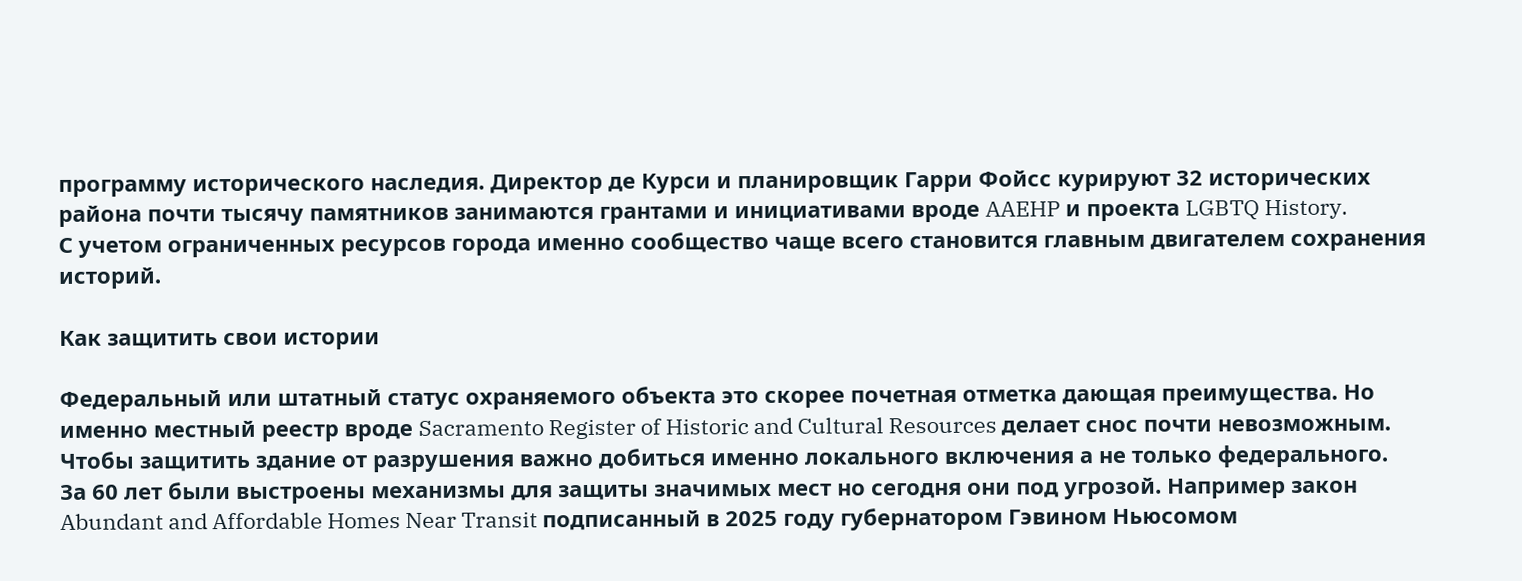программу исторического наследия. Директор де Курси и планировщик Гарри Фойсс курируют 32 исторических района почти тысячу памятников занимаются грантами и инициативами вроде AAEHP и проекта LGBTQ History.
С учетом ограниченных ресурсов города именно сообщество чаще всего становится главным двигателем сохранения историй.

Как защитить свои истории

Федеральный или штатный статус охраняемого объекта это скорее почетная отметка дающая преимущества. Но именно местный реестр вроде Sacramento Register of Historic and Cultural Resources делает снос почти невозможным.
Чтобы защитить здание от разрушения важно добиться именно локального включения а не только федерального.
За 60 лет были выстроены механизмы для защиты значимых мест но сегодня они под угрозой. Например закон Abundant and Affordable Homes Near Transit подписанный в 2025 году губернатором Гэвином Ньюсомом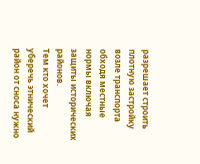разрешает строить плотную застройку возле транспорта обходя местные нормы включая защиты исторических районов.
Тем кто хочет уберечь этнический район от сноса нужно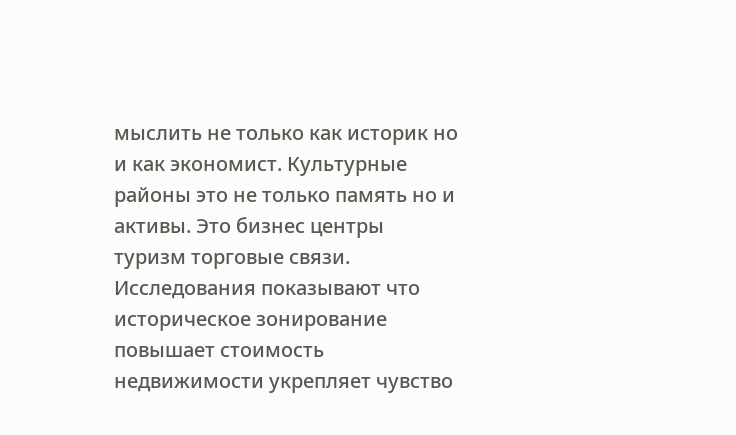мыслить не только как историк но и как экономист. Культурные районы это не только память но и активы. Это бизнес центры туризм торговые связи. Исследования показывают что историческое зонирование повышает стоимость недвижимости укрепляет чувство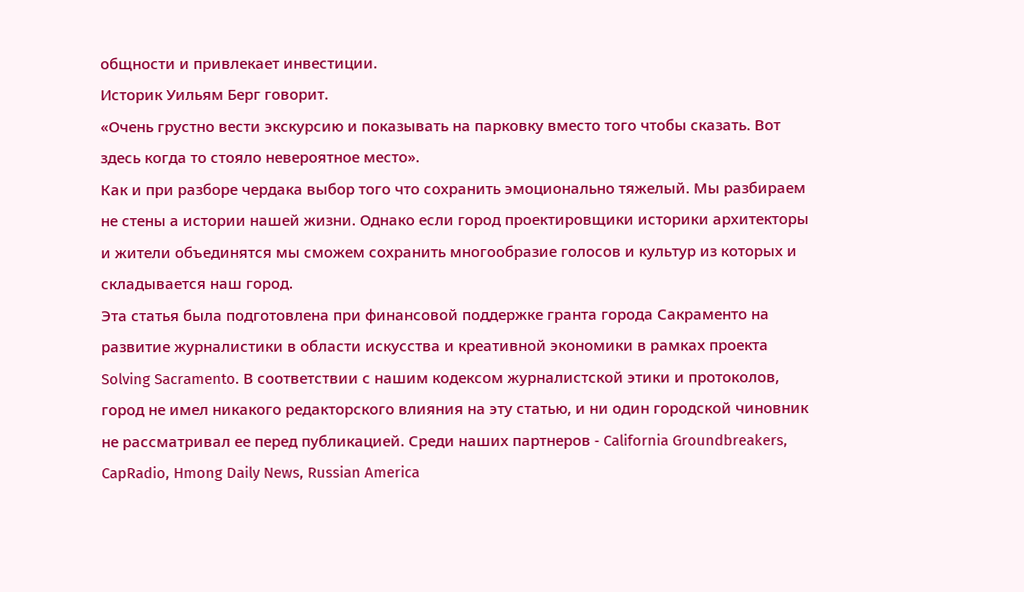общности и привлекает инвестиции.
Историк Уильям Берг говорит.
«Очень грустно вести экскурсию и показывать на парковку вместо того чтобы сказать. Вот здесь когда то стояло невероятное место».
Как и при разборе чердака выбор того что сохранить эмоционально тяжелый. Мы разбираем не стены а истории нашей жизни. Однако если город проектировщики историки архитекторы и жители объединятся мы сможем сохранить многообразие голосов и культур из которых и складывается наш город.
Эта статья была подготовлена при финансовой поддержке гранта города Сакраменто на развитие журналистики в области искусства и креативной экономики в рамках проекта Solving Sacramento. В соответствии с нашим кодексом журналистской этики и протоколов, город не имел никакого редакторского влияния на эту статью, и ни один городской чиновник не рассматривал ее перед публикацией. Среди наших партнеров - California Groundbreakers, CapRadio, Hmong Daily News, Russian America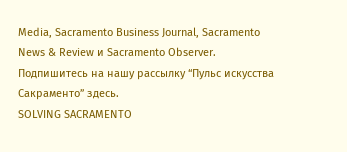Media, Sacramento Business Journal, Sacramento News & Review и Sacramento Observer.
Подпишитесь на нашу рассылку “Пульс искусства Сакраменто” здесь.
SOLVING SACRAMENTO